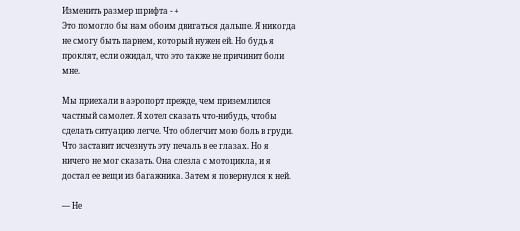Изменить размер шрифта - +
Это помогло бы нам обоим двигаться дальше. Я никогда не смогу быть парнем, который нужен ей. Но будь я проклят, если ожидал, что это также не причинит боли мне.

Мы приехали в аэропорт прежде, чем приземлился частный самолет. Я хотел сказать что-нибудь, чтобы сделать ситуацию легче. Что облегчит мою боль в груди. Что заставит исчезнуть эту печаль в ее глазах. Но я ничего не мог сказать. Она слезла с мотоцикла, и я достал ее вещи из багажника. Затем я повернулся к ней.

— Не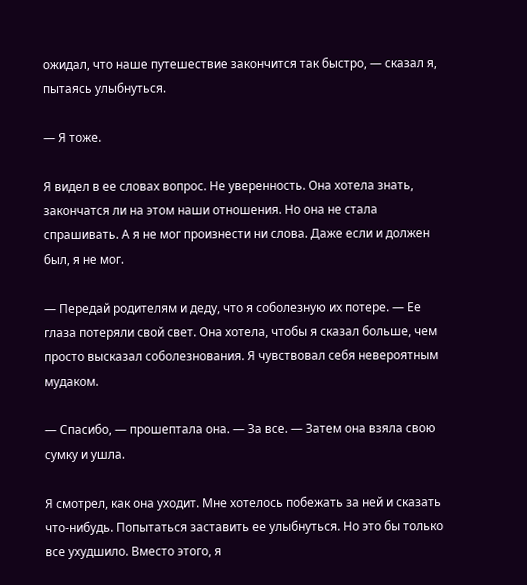ожидал, что наше путешествие закончится так быстро, — сказал я, пытаясь улыбнуться.

— Я тоже.

Я видел в ее словах вопрос. Не уверенность. Она хотела знать, закончатся ли на этом наши отношения. Но она не стала спрашивать. А я не мог произнести ни слова. Даже если и должен был, я не мог.

— Передай родителям и деду, что я соболезную их потере. — Ее глаза потеряли свой свет. Она хотела, чтобы я сказал больше, чем просто высказал соболезнования. Я чувствовал себя невероятным мудаком.

— Спасибо, — прошептала она. — За все. — Затем она взяла свою сумку и ушла.

Я смотрел, как она уходит. Мне хотелось побежать за ней и сказать что-нибудь. Попытаться заставить ее улыбнуться. Но это бы только все ухудшило. Вместо этого, я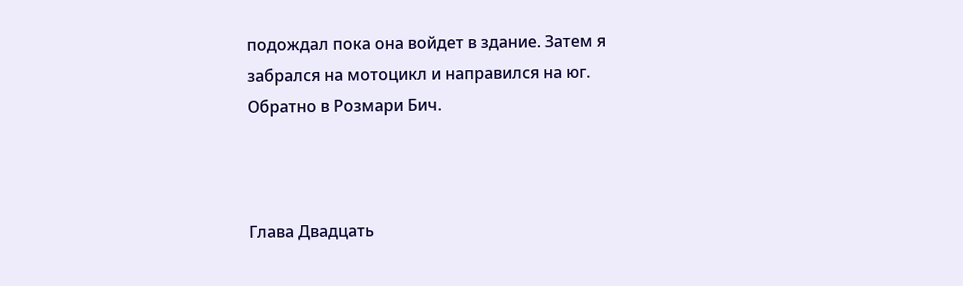подождал пока она войдет в здание. Затем я забрался на мотоцикл и направился на юг. Обратно в Розмари Бич.



Глава Двадцать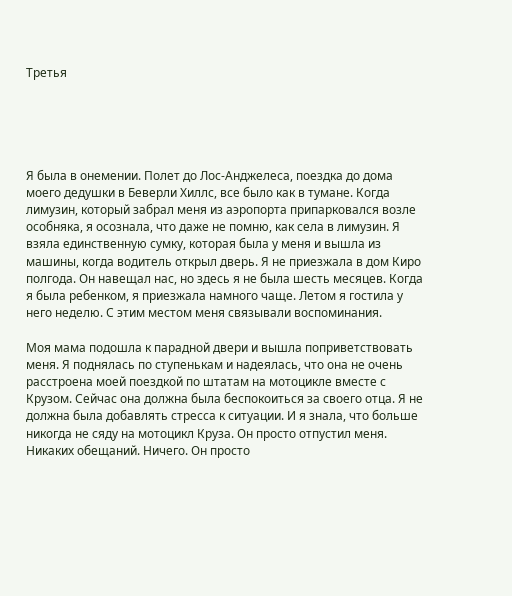Третья





Я была в онемении. Полет до Лос-Анджелеса, поездка до дома моего дедушки в Беверли Хиллс, все было как в тумане. Когда лимузин, который забрал меня из аэропорта припарковался возле особняка, я осознала, что даже не помню, как села в лимузин. Я взяла единственную сумку, которая была у меня и вышла из машины, когда водитель открыл дверь. Я не приезжала в дом Киро полгода. Он навещал нас, но здесь я не была шесть месяцев. Когда я была ребенком, я приезжала намного чаще. Летом я гостила у него неделю. С этим местом меня связывали воспоминания.

Моя мама подошла к парадной двери и вышла поприветствовать меня. Я поднялась по ступенькам и надеялась, что она не очень расстроена моей поездкой по штатам на мотоцикле вместе с Крузом. Сейчас она должна была беспокоиться за своего отца. Я не должна была добавлять стресса к ситуации. И я знала, что больше никогда не сяду на мотоцикл Круза. Он просто отпустил меня. Никаких обещаний. Ничего. Он просто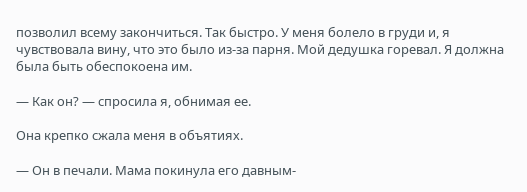позволил всему закончиться. Так быстро. У меня болело в груди и, я чувствовала вину, что это было из-за парня. Мой дедушка горевал. Я должна была быть обеспокоена им.

— Как он? — спросила я, обнимая ее.

Она крепко сжала меня в объятиях.

— Он в печали. Мама покинула его давным-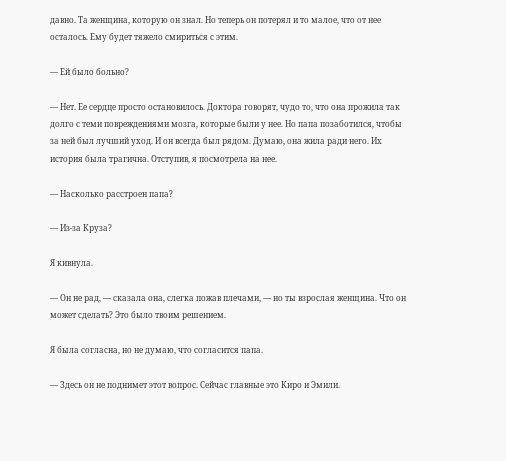давно. Та женщина, которую он знал. Но теперь он потерял и то малое, что от нее осталось. Ему будет тяжело смириться с этим.

— Ей было больно?

— Нет. Ее сердце просто остановилось. Доктора говорят, чудо то, что она прожила так долго с теми повреждениями мозга, которые были у нее. Но папа позаботился, чтобы за ней был лучший уход. И он всегда был рядом. Думаю, она жила ради него. Их история была трагична. Отступив, я посмотрела на нее.

— Насколько расстроен папа?

— Из-за Круза?

Я кивнула.

— Он не рад, — сказала она, слегка пожав плечами, — но ты взрослая женщина. Что он может сделать? Это было твоим решением.

Я была согласна, но не думаю, что согласится папа.

— Здесь он не поднимет этот вопрос. Сейчас главные это Киро и Эмили.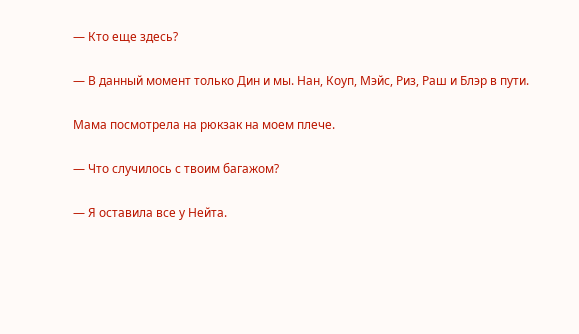— Кто еще здесь?

— В данный момент только Дин и мы. Нан, Коуп, Мэйс, Риз, Раш и Блэр в пути.

Мама посмотрела на рюкзак на моем плече.

— Что случилось с твоим багажом?

— Я оставила все у Нейта.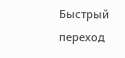Быстрый переход